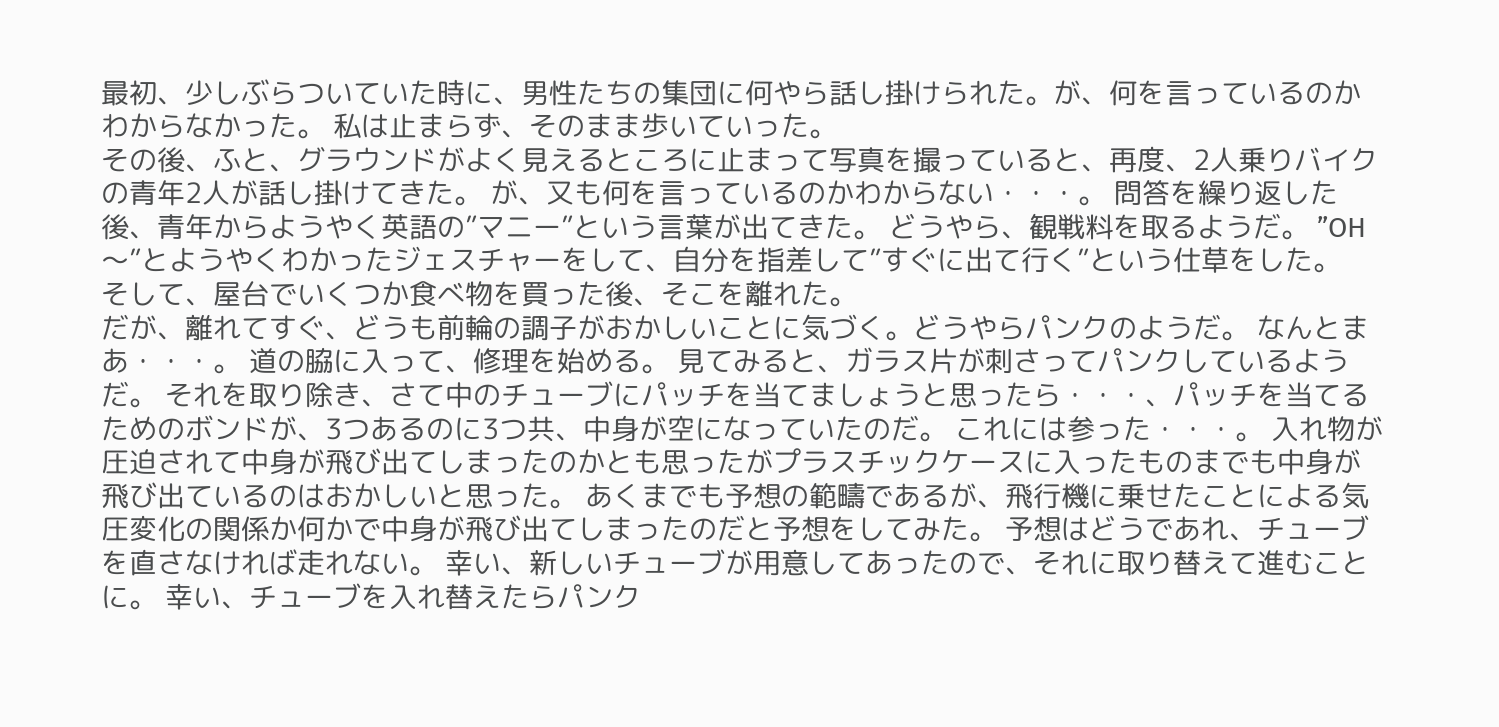最初、少しぶらついていた時に、男性たちの集団に何やら話し掛けられた。が、何を言っているのかわからなかった。 私は止まらず、そのまま歩いていった。
その後、ふと、グラウンドがよく見えるところに止まって写真を撮っていると、再度、2人乗りバイクの青年2人が話し掛けてきた。 が、又も何を言っているのかわからない・・・。 問答を繰り返した後、青年からようやく英語の”マニー”という言葉が出てきた。 どうやら、観戦料を取るようだ。 ”OH〜”とようやくわかったジェスチャーをして、自分を指差して”すぐに出て行く”という仕草をした。
そして、屋台でいくつか食べ物を買った後、そこを離れた。
だが、離れてすぐ、どうも前輪の調子がおかしいことに気づく。どうやらパンクのようだ。 なんとまあ・・・。 道の脇に入って、修理を始める。 見てみると、ガラス片が刺さってパンクしているようだ。 それを取り除き、さて中のチューブにパッチを当てましょうと思ったら・・・、パッチを当てるためのボンドが、3つあるのに3つ共、中身が空になっていたのだ。 これには参った・・・。 入れ物が圧迫されて中身が飛び出てしまったのかとも思ったがプラスチックケースに入ったものまでも中身が飛び出ているのはおかしいと思った。 あくまでも予想の範疇であるが、飛行機に乗せたことによる気圧変化の関係か何かで中身が飛び出てしまったのだと予想をしてみた。 予想はどうであれ、チューブを直さなければ走れない。 幸い、新しいチューブが用意してあったので、それに取り替えて進むことに。 幸い、チューブを入れ替えたらパンク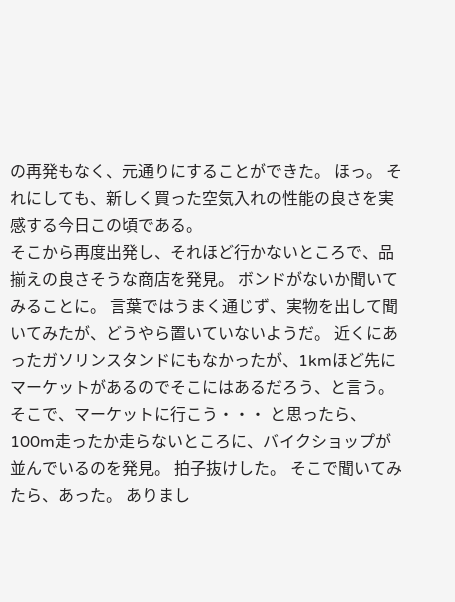の再発もなく、元通りにすることができた。 ほっ。 それにしても、新しく買った空気入れの性能の良さを実感する今日この頃である。
そこから再度出発し、それほど行かないところで、品揃えの良さそうな商店を発見。 ボンドがないか聞いてみることに。 言葉ではうまく通じず、実物を出して聞いてみたが、どうやら置いていないようだ。 近くにあったガソリンスタンドにもなかったが、1kmほど先にマーケットがあるのでそこにはあるだろう、と言う。
そこで、マーケットに行こう・・・ と思ったら、100m走ったか走らないところに、バイクショップが並んでいるのを発見。 拍子抜けした。 そこで聞いてみたら、あった。 ありまし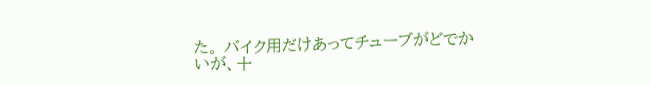た。 バイク用だけあってチューブがどでかいが、十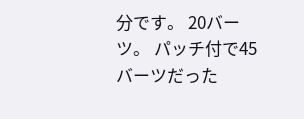分です。 20バーツ。 パッチ付で45バーツだった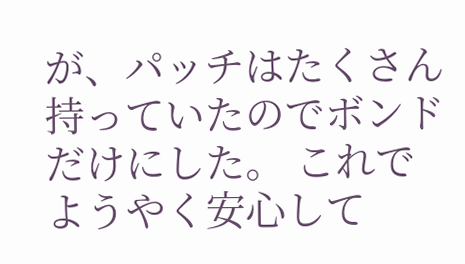が、パッチはたくさん持っていたのでボンドだけにした。 これでようやく安心して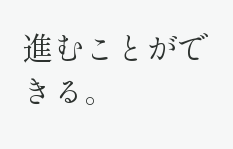進むことができる。